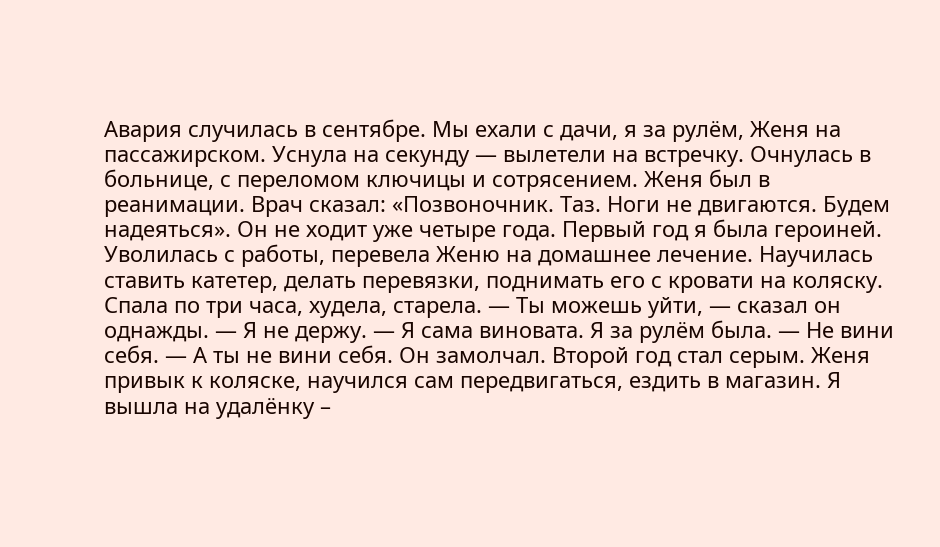Авария случилась в сентябре. Мы ехали с дачи, я за рулём, Женя на пассажирском. Уснула на секунду — вылетели на встречку. Очнулась в больнице, с переломом ключицы и сотрясением. Женя был в реанимации. Врач сказал: «Позвоночник. Таз. Ноги не двигаются. Будем надеяться». Он не ходит уже четыре года. Первый год я была героиней. Уволилась с работы, перевела Женю на домашнее лечение. Научилась ставить катетер, делать перевязки, поднимать его с кровати на коляску. Спала по три часа, худела, старела. — Ты можешь уйти, — сказал он однажды. — Я не держу. — Я сама виновата. Я за рулём была. — Не вини себя. — А ты не вини себя. Он замолчал. Второй год стал серым. Женя привык к коляске, научился сам передвигаться, ездить в магазин. Я вышла на удалёнку –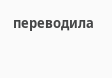переводила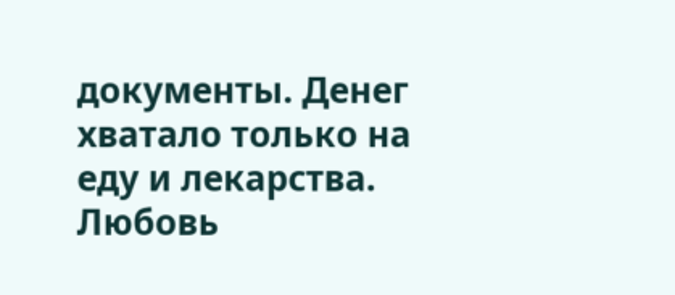документы. Денег хватало только на еду и лекарства. Любовь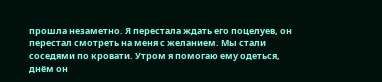прошла незаметно. Я перестала ждать его поцелуев, он перестал смотреть на меня с желанием. Мы стали соседями по кровати. Утром я помогаю ему одеться, днём он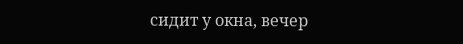сидит у окна, вечер